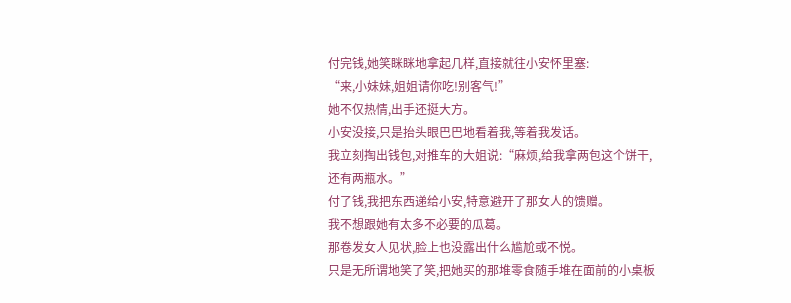付完钱,她笑眯眯地拿起几样,直接就往小安怀里塞:
“来,小妹妹,姐姐请你吃!别客气!”
她不仅热情,出手还挺大方。
小安没接,只是抬头眼巴巴地看着我,等着我发话。
我立刻掏出钱包,对推车的大姐说:“麻烦,给我拿两包这个饼干,还有两瓶水。”
付了钱,我把东西递给小安,特意避开了那女人的馈赠。
我不想跟她有太多不必要的瓜葛。
那卷发女人见状,脸上也没露出什么尴尬或不悦。
只是无所谓地笑了笑,把她买的那堆零食随手堆在面前的小桌板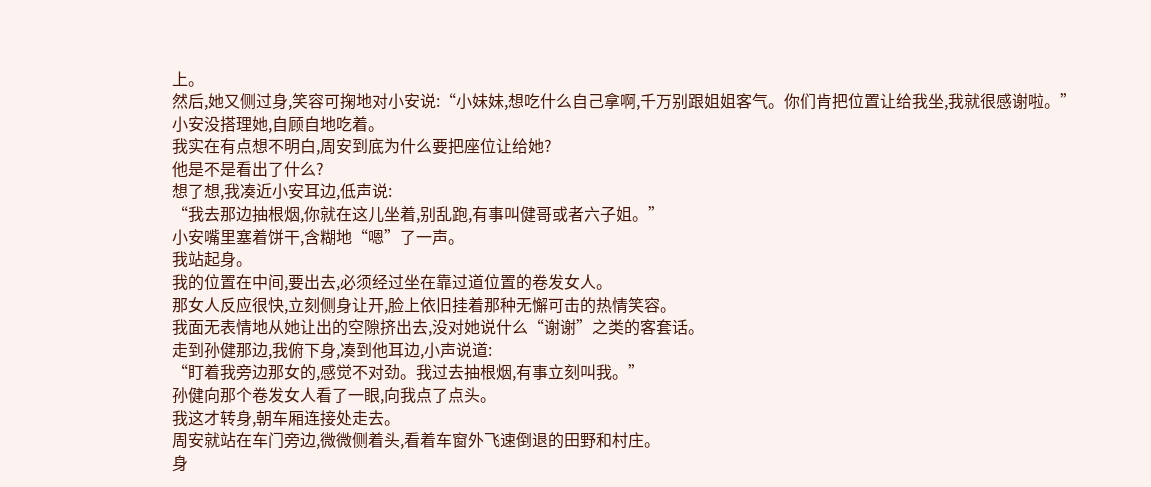上。
然后,她又侧过身,笑容可掬地对小安说:“小妹妹,想吃什么自己拿啊,千万别跟姐姐客气。你们肯把位置让给我坐,我就很感谢啦。”
小安没搭理她,自顾自地吃着。
我实在有点想不明白,周安到底为什么要把座位让给她?
他是不是看出了什么?
想了想,我凑近小安耳边,低声说:
“我去那边抽根烟,你就在这儿坐着,别乱跑,有事叫健哥或者六子姐。”
小安嘴里塞着饼干,含糊地“嗯”了一声。
我站起身。
我的位置在中间,要出去,必须经过坐在靠过道位置的卷发女人。
那女人反应很快,立刻侧身让开,脸上依旧挂着那种无懈可击的热情笑容。
我面无表情地从她让出的空隙挤出去,没对她说什么“谢谢”之类的客套话。
走到孙健那边,我俯下身,凑到他耳边,小声说道:
“盯着我旁边那女的,感觉不对劲。我过去抽根烟,有事立刻叫我。”
孙健向那个卷发女人看了一眼,向我点了点头。
我这才转身,朝车厢连接处走去。
周安就站在车门旁边,微微侧着头,看着车窗外飞速倒退的田野和村庄。
身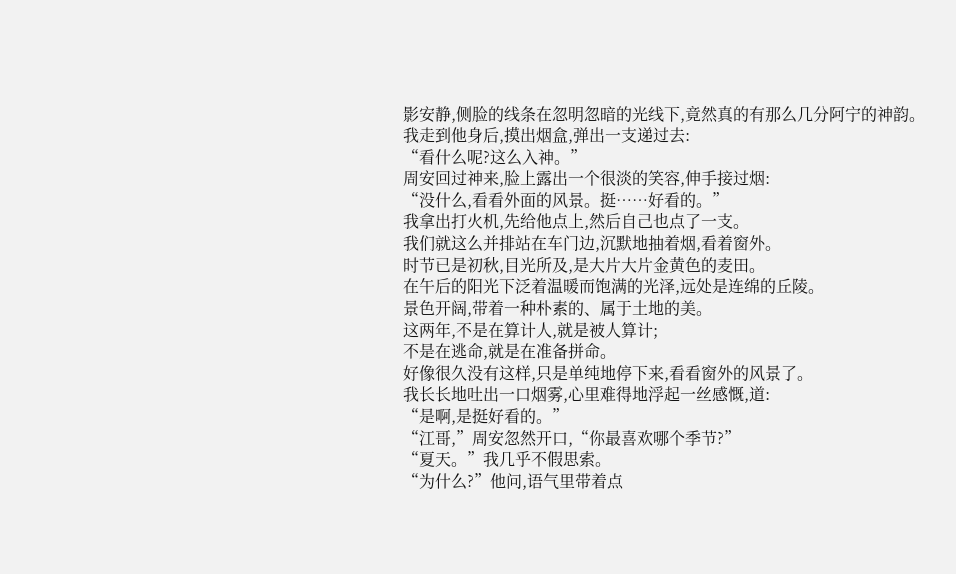影安静,侧脸的线条在忽明忽暗的光线下,竟然真的有那么几分阿宁的神韵。
我走到他身后,摸出烟盒,弹出一支递过去:
“看什么呢?这么入神。”
周安回过神来,脸上露出一个很淡的笑容,伸手接过烟:
“没什么,看看外面的风景。挺……好看的。”
我拿出打火机,先给他点上,然后自己也点了一支。
我们就这么并排站在车门边,沉默地抽着烟,看着窗外。
时节已是初秋,目光所及,是大片大片金黄色的麦田。
在午后的阳光下泛着温暖而饱满的光泽,远处是连绵的丘陵。
景色开阔,带着一种朴素的、属于土地的美。
这两年,不是在算计人,就是被人算计;
不是在逃命,就是在准备拼命。
好像很久没有这样,只是单纯地停下来,看看窗外的风景了。
我长长地吐出一口烟雾,心里难得地浮起一丝感慨,道:
“是啊,是挺好看的。”
“江哥,”周安忽然开口,“你最喜欢哪个季节?”
“夏天。”我几乎不假思索。
“为什么?”他问,语气里带着点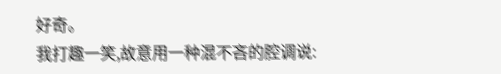好奇。
我打趣一笑,故意用一种混不吝的腔调说: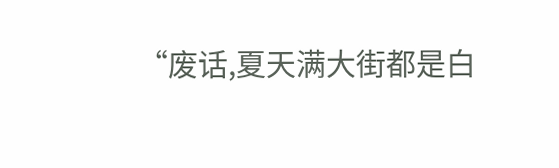“废话,夏天满大街都是白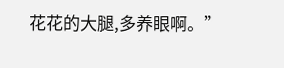花花的大腿,多养眼啊。”